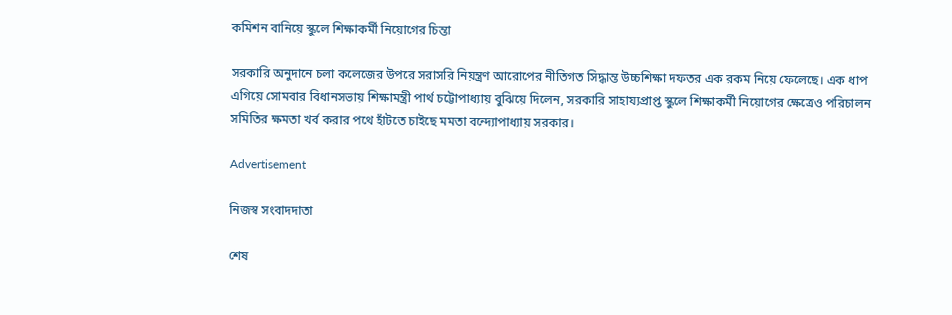কমিশন বানিয়ে স্কুলে শিক্ষাকর্মী নিয়োগের চিন্তা

সরকারি অনুদানে চলা কলেজের উপরে সরাসরি নিয়ন্ত্রণ আরোপের নীতিগত সিদ্ধান্ত উচ্চশিক্ষা দফতর এক রকম নিয়ে ফেলেছে। এক ধাপ এগিয়ে সোমবার বিধানসভায় শিক্ষামন্ত্রী পার্থ চট্টোপাধ্যায় বুঝিয়ে দিলেন, সরকারি সাহায্যপ্রাপ্ত স্কুলে শিক্ষাকর্মী নিয়োগের ক্ষেত্রেও পরিচালন সমিতির ক্ষমতা খর্ব করার পথে হাঁটতে চাইছে মমতা বন্দ্যোপাধ্যায় সরকার।

Advertisement

নিজস্ব সংবাদদাতা

শেষ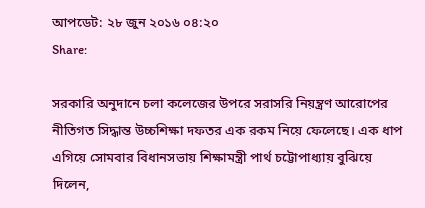আপডেট: ২৮ জুন ২০১৬ ০৪:২০
Share:

সরকারি অনুদানে চলা কলেজের উপরে সরাসরি নিয়ন্ত্রণ আরোপের নীতিগত সিদ্ধান্ত উচ্চশিক্ষা দফতর এক রকম নিয়ে ফেলেছে। এক ধাপ এগিয়ে সোমবার বিধানসভায় শিক্ষামন্ত্রী পার্থ চট্টোপাধ্যায় বুঝিয়ে দিলেন,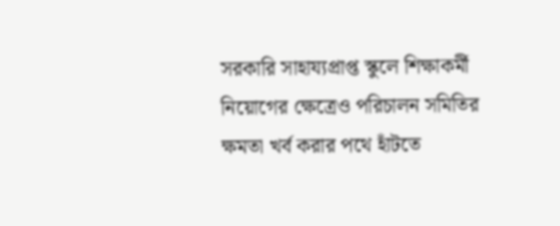সরকারি সাহায্যপ্রাপ্ত স্কুলে শিক্ষাকর্মী নিয়োগের ক্ষেত্রেও পরিচালন সমিতির ক্ষমতা খর্ব করার পথে হাঁটতে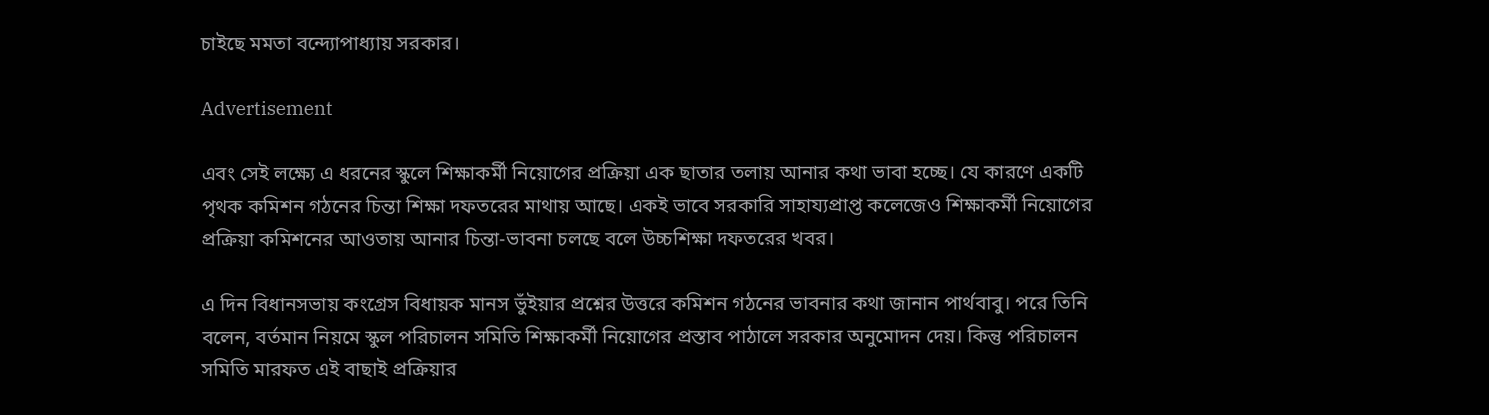চাইছে মমতা বন্দ্যোপাধ্যায় সরকার।

Advertisement

এবং সেই লক্ষ্যে এ ধরনের স্কুলে শিক্ষাকর্মী নিয়োগের প্রক্রিয়া এক ছাতার তলায় আনার কথা ভাবা হচ্ছে। যে কারণে একটি পৃথক কমিশন গঠনের চিন্তা শিক্ষা দফতরের মাথায় আছে। একই ভাবে সরকারি সাহায্যপ্রাপ্ত কলেজেও শিক্ষাকর্মী নিয়োগের প্রক্রিয়া কমিশনের আওতায় আনার চিন্তা-ভাবনা চলছে বলে উচ্চশিক্ষা দফতরের খবর।

এ দিন বিধানসভায় কংগ্রেস বিধায়ক মানস ভুঁইয়ার প্রশ্নের উত্তরে কমিশন গঠনের ভাবনার কথা জানান পার্থবাবু। পরে তিনি বলেন, বর্তমান নিয়মে স্কুল পরিচালন সমিতি শিক্ষাকর্মী নিয়োগের প্রস্তাব পাঠালে সরকার অনুমোদন দেয়। কিন্তু পরিচালন সমিতি মারফত এই বাছাই প্রক্রিয়ার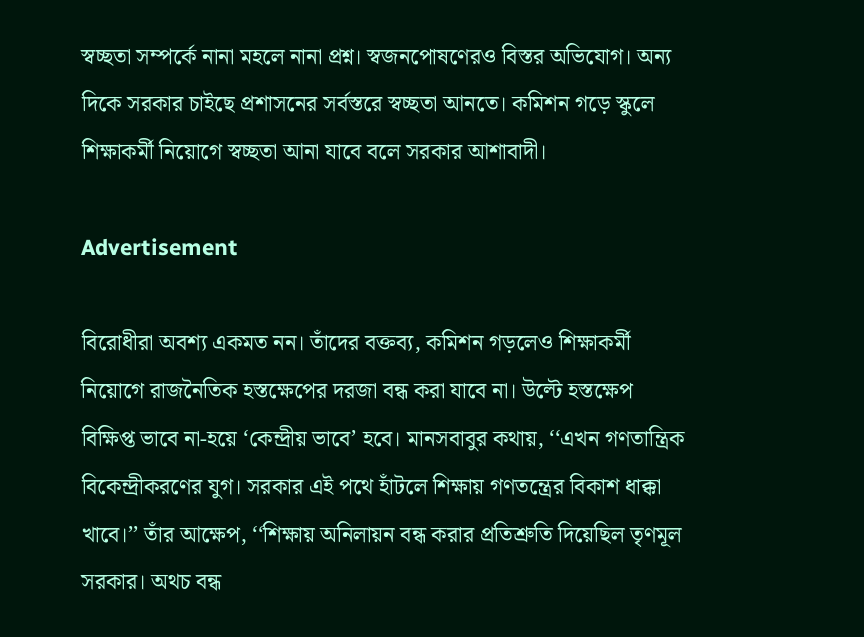স্বচ্ছতা সম্পর্কে নানা মহলে নানা প্রশ্ন। স্বজনপোষণেরও বিস্তর অভিযোগ। অন্য দিকে সরকার চাইছে প্রশাসনের সর্বস্তরে স্বচ্ছতা আনতে। কমিশন গড়ে স্কুলে শিক্ষাকর্মী নিয়োগে স্বচ্ছতা আনা যাবে বলে সরকার আশাবাদী।

Advertisement

বিরোধীরা অবশ্য একমত নন। তাঁদের বক্তব্য, কমিশন গড়লেও শিক্ষাকর্মী নিয়োগে রাজনৈতিক হস্তক্ষেপের দরজা বন্ধ করা যাবে না। উল্টে হস্তক্ষেপ বিক্ষিপ্ত ভাবে না-হয়ে ‘কেন্দ্রীয় ভাবে’ হবে। মানসবাবুর কথায়, ‘‘এখন গণতান্ত্রিক বিকেন্দ্রীকরণের যুগ। সরকার এই পথে হাঁটলে শিক্ষায় গণতন্ত্রের বিকাশ ধাক্কা খাবে।’’ তাঁর আক্ষেপ, ‘‘শিক্ষায় অনিলায়ন বন্ধ করার প্রতিশ্রুতি দিয়েছিল তৃণমূল সরকার। অথচ বন্ধ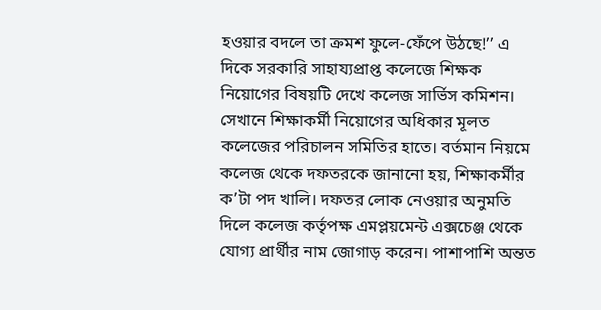হওয়ার বদলে তা ক্রমশ ফুলে-ফেঁপে উঠছে!’’ এ দিকে সরকারি সাহায্যপ্রাপ্ত কলেজে শিক্ষক নিয়োগের বিষয়টি দেখে কলেজ সার্ভিস কমিশন। সেখানে শিক্ষাকর্মী নিয়োগের অধিকার মূলত কলেজের পরিচালন সমিতির হাতে। বর্তমান নিয়মে কলেজ থেকে দফতরকে জানানো হয়, শিক্ষাকর্মীর ক’টা পদ খালি। দফতর লোক নেওয়ার অনুমতি দিলে কলেজ কর্তৃপক্ষ এমপ্লয়মেন্ট এক্সচেঞ্জ থেকে যোগ্য প্রার্থীর নাম জোগাড় করেন। পাশাপাশি অন্তত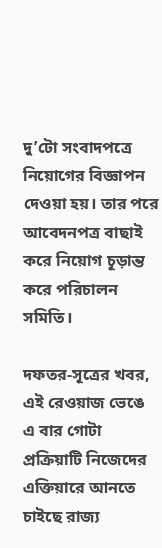দু’টো সংবাদপত্রে নিয়োগের বিজ্ঞাপন দেওয়া হয়। তার পরে আবেদনপত্র বাছাই করে নিয়োগ চূড়ান্ত করে পরিচালন সমিতি।

দফতর-সূত্রের খবর, এই রেওয়াজ ভেঙে এ বার গোটা প্রক্রিয়াটি নিজেদের এক্তিয়ারে আনতে চাইছে রাজ্য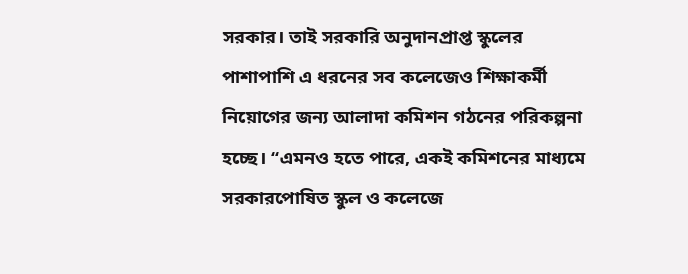সরকার। তাই সরকারি অনুদানপ্রাপ্ত স্কুলের পাশাপাশি এ ধরনের সব কলেজেও শিক্ষাকর্মী নিয়োগের জন্য আলাদা কমিশন গঠনের পরিকল্পনা হচ্ছে। ‘‘এমনও হতে পারে, একই কমিশনের মাধ্যমে সরকারপোষিত স্কুল ও কলেজে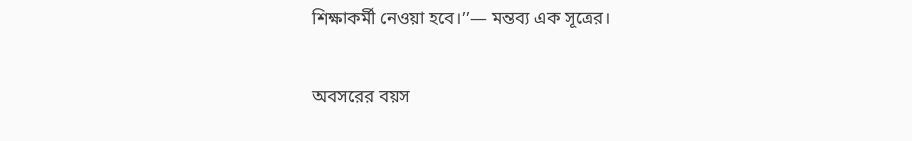শিক্ষাকর্মী নেওয়া হবে।’’— মন্তব্য এক সূত্রের।

অবসরের বয়স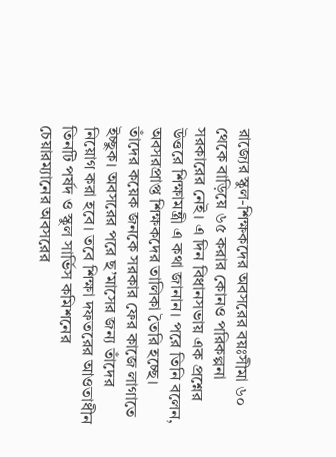রাজ্যের স্কুল-শিক্ষকদের অবসরের বয়ঃসীমা ৬০ থেকে বাড়িয়ে ৬৫ করার কোনও পরিকল্পনা সরকারের নেই। এ দিন বিধানসভায় এক প্রশ্নের উত্তরে শিক্ষামন্ত্রী এ কথা জানান। পরে তিনি বলেন, অবসরপ্রাপ্ত শিক্ষকদের তালিকা তৈরি হচ্ছে। তাঁদের কয়েক জনকে সরকার ফের কাজে লাগাতে ইচ্ছুক। অবসরের পরে ছ’মাসের জন্য তাঁদের নিয়োগ করা হবে। তবে শিক্ষা দফতরের আওতাধীন তিনটি পর্ষদ ও স্কুল সার্ভিস কমিশনের চেয়ারম্যানের অবসরের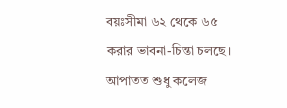বয়ঃসীমা ৬২ থেকে ৬৫ করার ভাবনা-চিন্তা চলছে। আপাতত শুধু কলেজ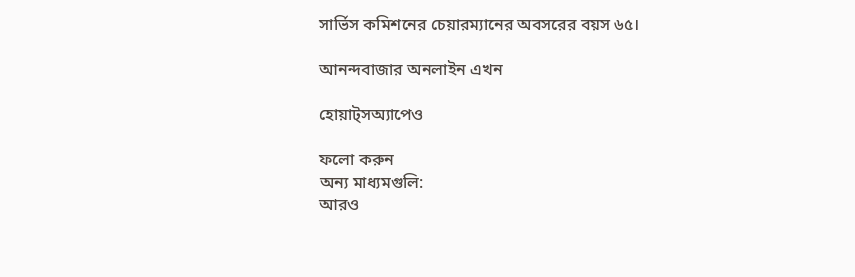সার্ভিস কমিশনের চেয়ারম্যানের অবসরের বয়স ৬৫।

আনন্দবাজার অনলাইন এখন

হোয়াট্‌সঅ্যাপেও

ফলো করুন
অন্য মাধ্যমগুলি:
আরও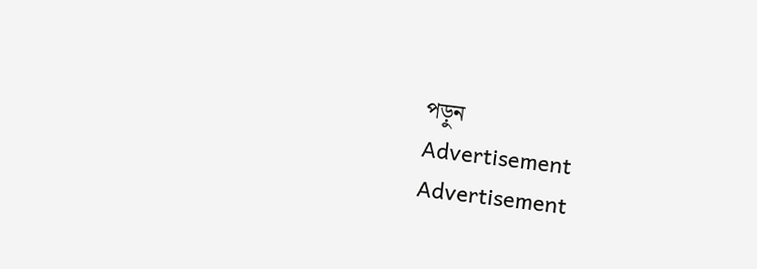পড়ুন
Advertisement
Advertisement